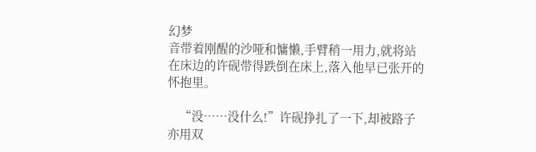幻梦
音带着刚醒的沙哑和慵懒,手臂稍一用力,就将站在床边的许砚带得跌倒在床上,落入他早已张开的怀抱里。

    “没……没什么!”许砚挣扎了一下,却被路子亦用双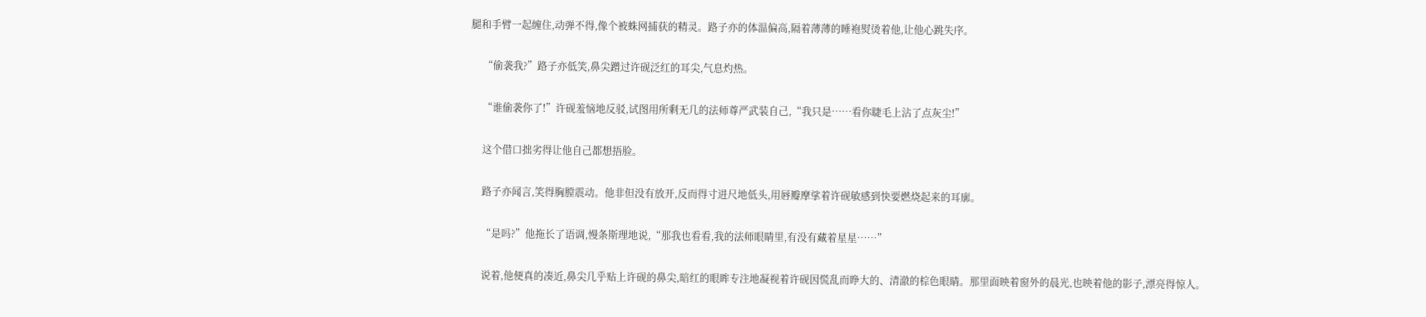腿和手臂一起缠住,动弹不得,像个被蛛网捕获的精灵。路子亦的体温偏高,隔着薄薄的睡袍熨烫着他,让他心跳失序。

    “偷袭我?”路子亦低笑,鼻尖蹭过许砚泛红的耳尖,气息灼热。

    “谁偷袭你了!”许砚羞恼地反驳,试图用所剩无几的法师尊严武装自己,“我只是……看你睫毛上沾了点灰尘!”

    这个借口拙劣得让他自己都想捂脸。

    路子亦闻言,笑得胸膛震动。他非但没有放开,反而得寸进尺地低头,用唇瓣摩挲着许砚敏感到快要燃烧起来的耳廓。

    “是吗?”他拖长了语调,慢条斯理地说,“那我也看看,我的法师眼睛里,有没有藏着星星……”

    说着,他便真的凑近,鼻尖几乎贴上许砚的鼻尖,暗红的眼眸专注地凝视着许砚因慌乱而睁大的、清澈的棕色眼睛。那里面映着窗外的晨光,也映着他的影子,漂亮得惊人。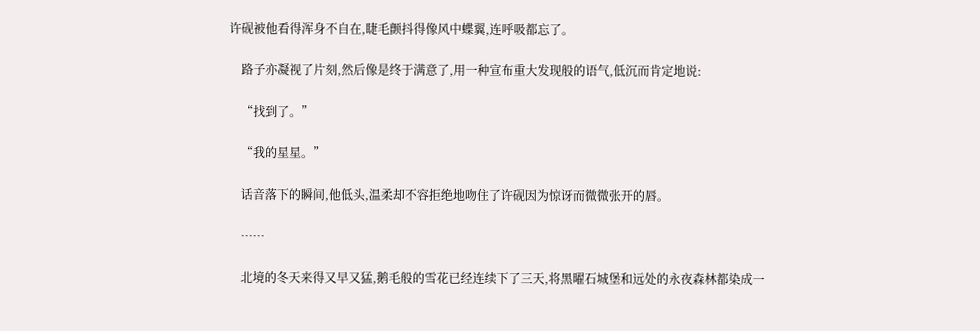许砚被他看得浑身不自在,睫毛颤抖得像风中蝶翼,连呼吸都忘了。

    路子亦凝视了片刻,然后像是终于满意了,用一种宣布重大发现般的语气,低沉而肯定地说:

    “找到了。”

    “我的星星。”

    话音落下的瞬间,他低头,温柔却不容拒绝地吻住了许砚因为惊讶而微微张开的唇。

    ……

    北境的冬天来得又早又猛,鹅毛般的雪花已经连续下了三天,将黑曜石城堡和远处的永夜森林都染成一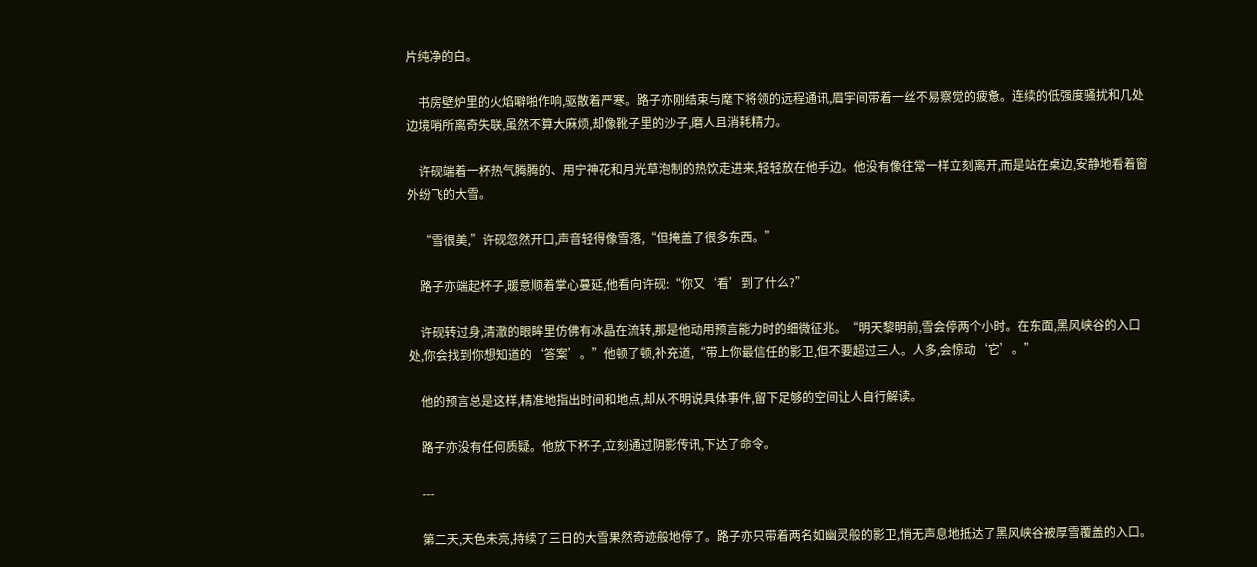片纯净的白。

    书房壁炉里的火焰噼啪作响,驱散着严寒。路子亦刚结束与麾下将领的远程通讯,眉宇间带着一丝不易察觉的疲惫。连续的低强度骚扰和几处边境哨所离奇失联,虽然不算大麻烦,却像靴子里的沙子,磨人且消耗精力。

    许砚端着一杯热气腾腾的、用宁神花和月光草泡制的热饮走进来,轻轻放在他手边。他没有像往常一样立刻离开,而是站在桌边,安静地看着窗外纷飞的大雪。

    “雪很美,”许砚忽然开口,声音轻得像雪落,“但掩盖了很多东西。”

    路子亦端起杯子,暖意顺着掌心蔓延,他看向许砚:“你又‘看’到了什么?”

    许砚转过身,清澈的眼眸里仿佛有冰晶在流转,那是他动用预言能力时的细微征兆。“明天黎明前,雪会停两个小时。在东面,黑风峡谷的入口处,你会找到你想知道的‘答案’。”他顿了顿,补充道,“带上你最信任的影卫,但不要超过三人。人多,会惊动‘它’。”

    他的预言总是这样,精准地指出时间和地点,却从不明说具体事件,留下足够的空间让人自行解读。

    路子亦没有任何质疑。他放下杯子,立刻通过阴影传讯,下达了命令。

    ---

    第二天,天色未亮,持续了三日的大雪果然奇迹般地停了。路子亦只带着两名如幽灵般的影卫,悄无声息地抵达了黑风峡谷被厚雪覆盖的入口。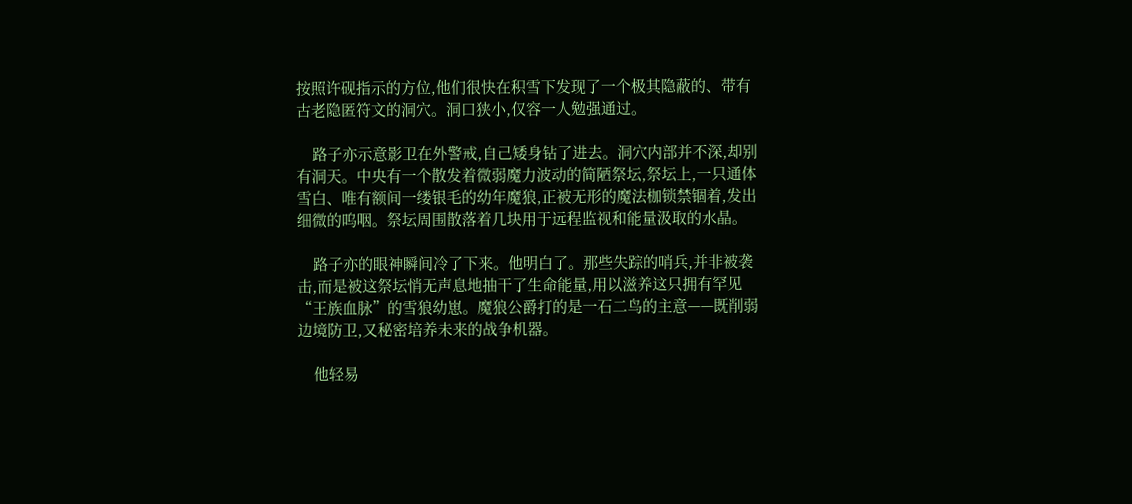按照许砚指示的方位,他们很快在积雪下发现了一个极其隐蔽的、带有古老隐匿符文的洞穴。洞口狭小,仅容一人勉强通过。

    路子亦示意影卫在外警戒,自己矮身钻了进去。洞穴内部并不深,却别有洞天。中央有一个散发着微弱魔力波动的简陋祭坛,祭坛上,一只通体雪白、唯有额间一缕银毛的幼年魔狼,正被无形的魔法枷锁禁锢着,发出细微的呜咽。祭坛周围散落着几块用于远程监视和能量汲取的水晶。

    路子亦的眼神瞬间冷了下来。他明白了。那些失踪的哨兵,并非被袭击,而是被这祭坛悄无声息地抽干了生命能量,用以滋养这只拥有罕见“王族血脉”的雪狼幼崽。魔狼公爵打的是一石二鸟的主意——既削弱边境防卫,又秘密培养未来的战争机器。

    他轻易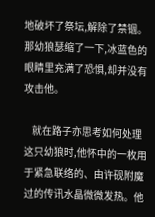地破坏了祭坛,解除了禁锢。那幼狼瑟缩了一下,冰蓝色的眼睛里充满了恐惧,却并没有攻击他。

    就在路子亦思考如何处理这只幼狼时,他怀中的一枚用于紧急联络的、由许砚附魔过的传讯水晶微微发热。他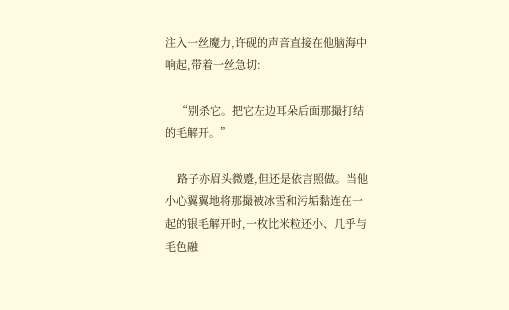注入一丝魔力,许砚的声音直接在他脑海中响起,带着一丝急切:

    “别杀它。把它左边耳朵后面那撮打结的毛解开。”

    路子亦眉头微蹙,但还是依言照做。当他小心翼翼地将那撮被冰雪和污垢黏连在一起的银毛解开时,一枚比米粒还小、几乎与毛色融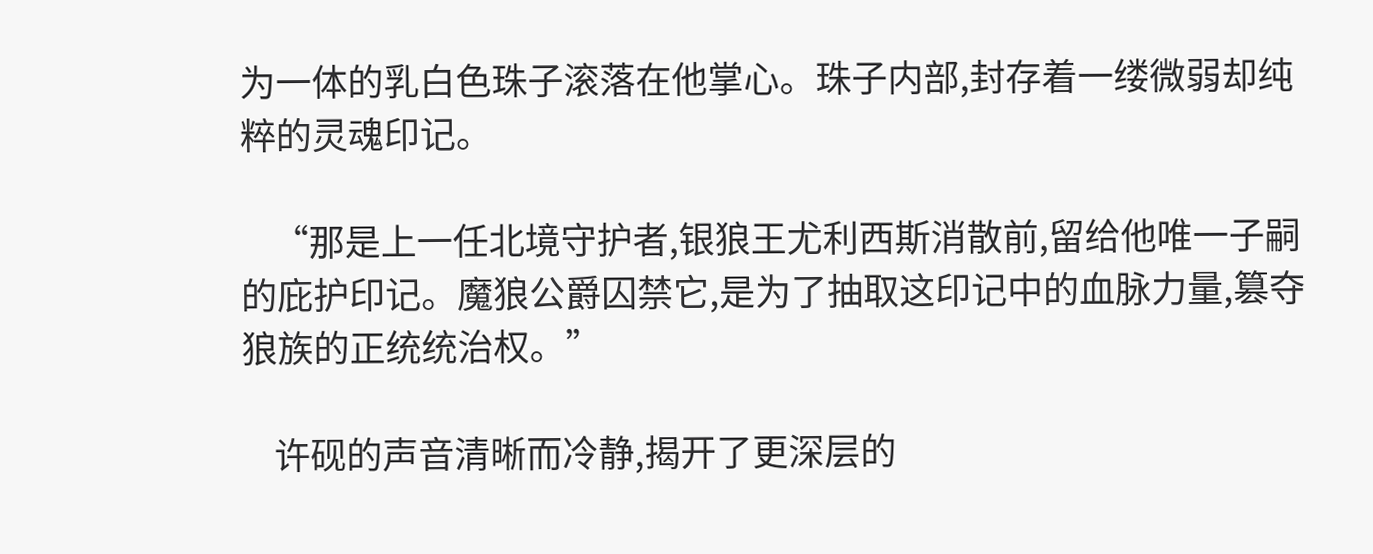为一体的乳白色珠子滚落在他掌心。珠子内部,封存着一缕微弱却纯粹的灵魂印记。

    “那是上一任北境守护者,银狼王尤利西斯消散前,留给他唯一子嗣的庇护印记。魔狼公爵囚禁它,是为了抽取这印记中的血脉力量,篡夺狼族的正统统治权。”

    许砚的声音清晰而冷静,揭开了更深层的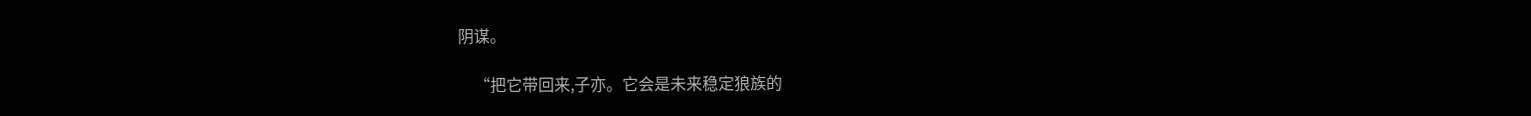阴谋。

    “把它带回来,子亦。它会是未来稳定狼族的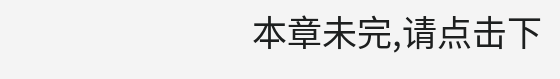本章未完,请点击下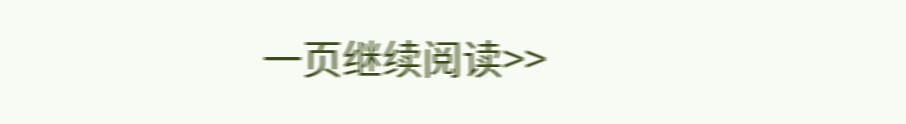一页继续阅读>>